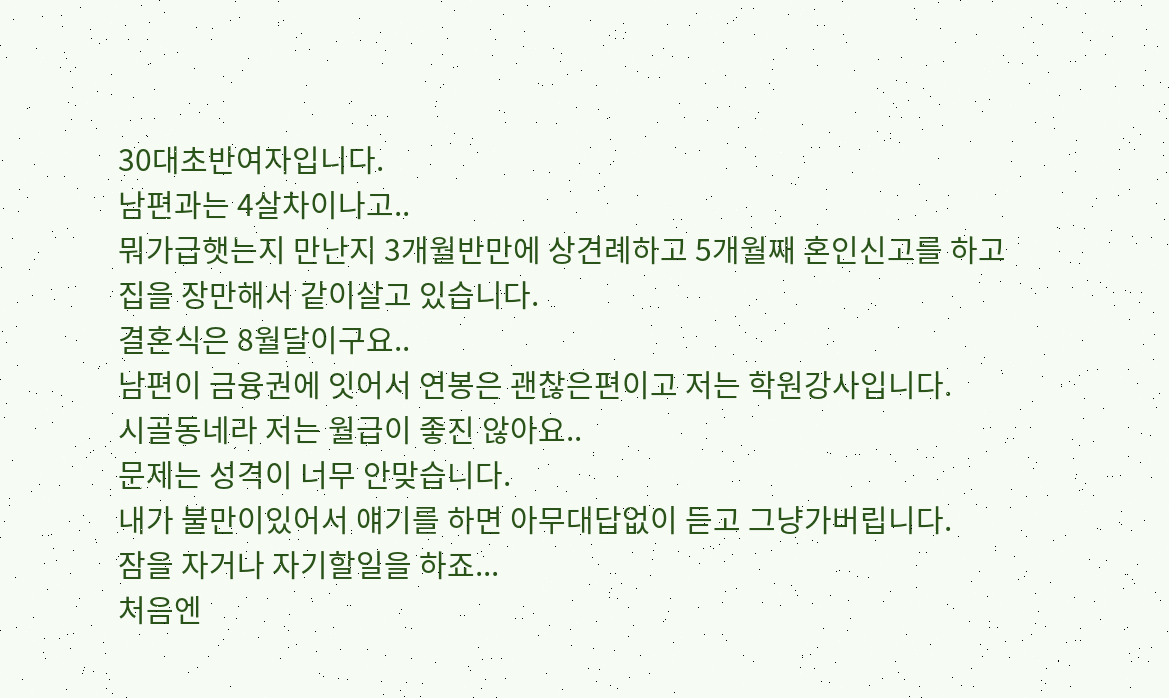30대초반여자입니다.
남편과는 4살차이나고..
뭐가급햇는지 만난지 3개월반만에 상견례하고 5개월째 혼인신고를 하고
집을 장만해서 같이살고 있습니다.
결혼식은 8월달이구요..
남편이 금융권에 잇어서 연봉은 괜찮은편이고 저는 학원강사입니다.
시골동네라 저는 월급이 좋진 않아요..
문제는 성격이 너무 안맞습니다.
내가 불만이있어서 얘기를 하면 아무대답없이 듣고 그냥가버립니다.
잠을 자거나 자기할일을 하죠...
처음엔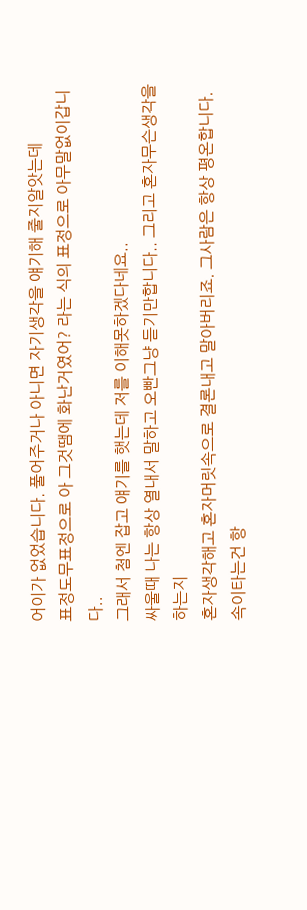어이가 없었습니다. 풀어주거나 아니면 자기생각을 얘기해 줄지알앗는데
표정도무표정으로 아 그것땜에 화난거였어? 라는 식의 표정으로 아무말없이갑니다..
그래서 첨엔 잡고 얘기를 햇는데 저를 이해못하겠다네요..
싸울때 나는 항상 열내서 말하고 오빤그냥 듣기만합니다.. 그리고 혼자무슨생각을 하는지
혼자생각해고 혼자머릿속으로 결론내고 말아버리죠. 그사람은 항상 평온합니다.
속이타는건 항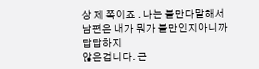상 제 쪽이죠 . 나는 불만다말해서 남편은 내가 뭐가 불만인지아니까 답답하지
않은겁니다. 근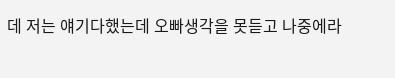데 저는 얘기다했는데 오빠생각을 못듣고 나중에라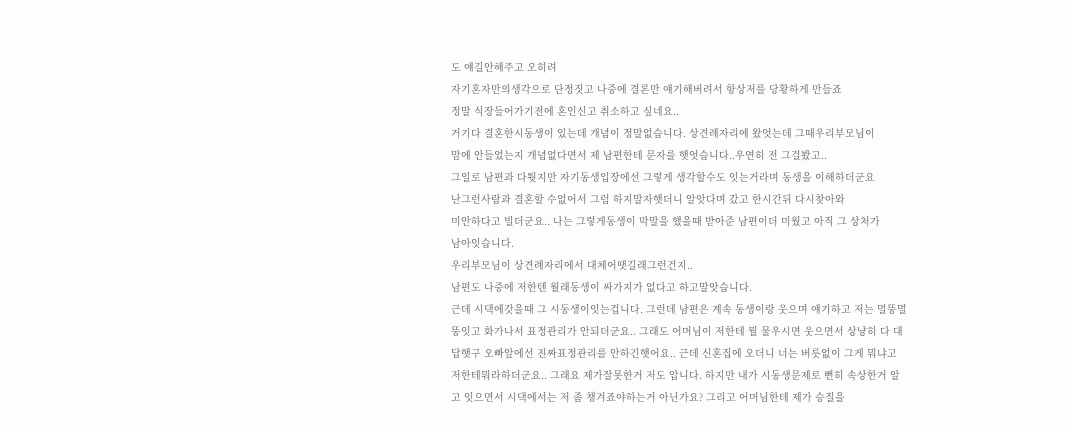도 얘길안해주고 오히려
자기혼자만의생각으로 단정짓고 나중에 결론만 얘기해버려서 항상저를 당황하게 만들죠
정말 식장들어가기전에 혼인신고 취소하고 싶네요..
거기다 결혼한시동생이 있는데 개념이 정말없습니다. 상견례자리에 왔엇는데 그때우리부모님이
맘에 안들었는지 개념없다면서 제 남편한테 문자를 햇엇습니다..우연히 전 그걸봤고..
그일로 남편과 다퉛지만 자기동생입장에선 그렇게 생각할수도 잇는거라며 동생을 이해하더군요
난그런사람과 결혼할 수없어서 그럼 하지말자햇더니 알앗다며 갔고 한시간뒤 다시찾아와
미안하다고 빌더군요.. 나는 그렇게동생이 막말을 했을때 받아준 남편이더 미웠고 아직 그 상처가
남아잇습니다.
우리부모님이 상견례자리에서 대체어땟길래그런건지..
남편도 나중에 저한텐 월래동생이 싸가지가 없다고 하고말앗습니다.
근데 시댁에갓을때 그 시동생이잇는겁니다. 그런데 남편은 계속 동생이랑 웃으며 얘기하고 저는 멀뚱멀뚱잇고 화가나서 표정관리가 안되더군요.. 그래도 어머님이 저한테 뭘 물우시면 웃으면서 상냥히 다 대답햇구 오빠앞에선 진짜표정관리를 안하긴햇어요.. 근데 신혼집에 오더니 너는 버릇없이 그게 뭐냐고 저한테뭐라하더군요.. 그래요 제가잘못한거 저도 압니다. 하지만 내가 시동생문제로 뻔히 속상한거 알고 잇으면서 시댁에서는 저 좀 챙겨죠야하는거 아닌가요? 그리고 어머님한테 제가 승질을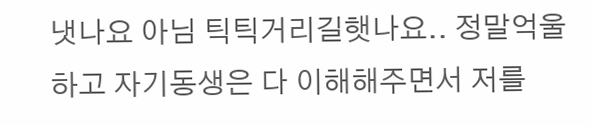냇나요 아님 틱틱거리길햇나요.. 정말억울하고 자기동생은 다 이해해주면서 저를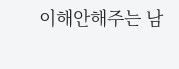이해안해주는 남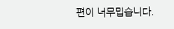편이 너무밉습니다.